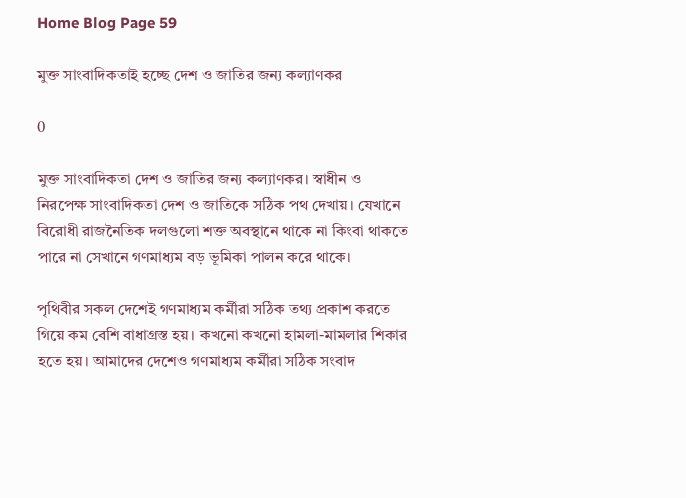Home Blog Page 59

মুক্ত সাংবাদিকতাই হচ্ছে দেশ ও জাতির জন্য কল্যাণকর

0

মুক্ত সাংবাদিকতা দেশ ও জাতির জন্য কল্যাণকর। স্বাধীন ও নিরপেক্ষ সাংবাদিকতা দেশ ও জাতিকে সঠিক পথ দেখায়। যেখানে বিরোধী রাজনৈতিক দলগুলো শক্ত অবস্থানে থাকে না কিংবা থাকতে পারে না সেখানে গণমাধ্যম বড় ভূমিকা পালন করে থাকে।

পৃথিবীর সকল দেশেই গণমাধ্যম কর্মীরা সঠিক তথ্য প্রকাশ করতে গিয়ে কম বেশি বাধাগ্রস্ত হয়। কখনো কখনো হামলা-মামলার শিকার হতে হয়। আমাদের দেশেও গণমাধ্যম কর্মীরা সঠিক সংবাদ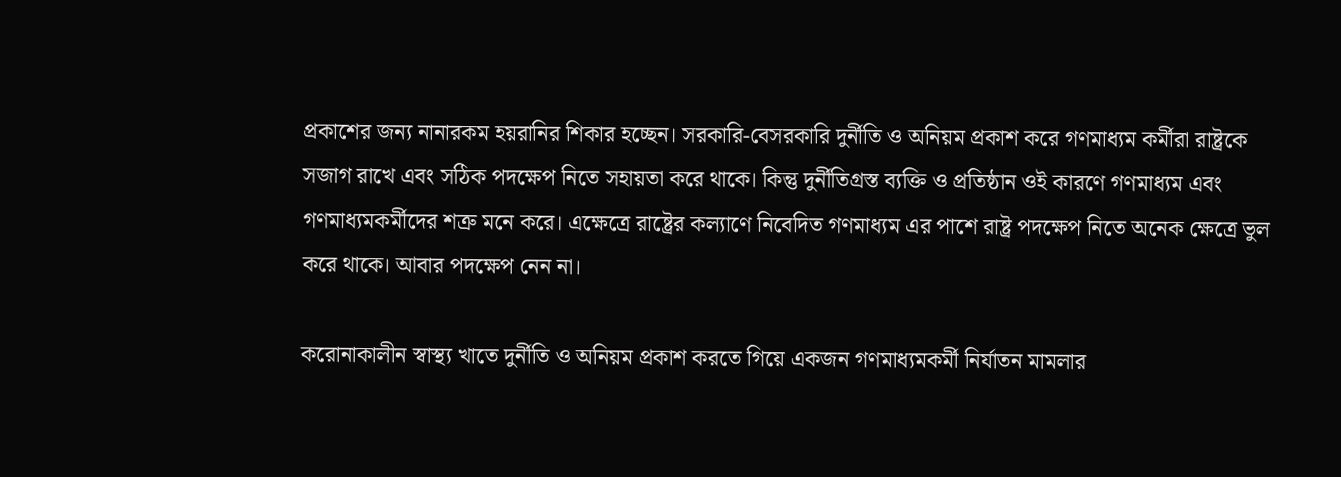প্রকাশের জন্য নানারকম হয়রানির শিকার হচ্ছেন। সরকারি-বেসরকারি দুর্নীতি ও অনিয়ম প্রকাশ করে গণমাধ্যম কর্মীরা রাষ্ট্রকে সজাগ রাখে এবং সঠিক পদক্ষেপ নিতে সহায়তা করে থাকে। কিন্তু দুর্নীতিগ্রস্ত ব্যক্তি ও প্রতিষ্ঠান ওই কারণে গণমাধ্যম এবং গণমাধ্যমকর্মীদের শত্রু মনে করে। এক্ষেত্রে রাষ্ট্রের কল্যাণে নিবেদিত গণমাধ্যম এর পাশে রাষ্ট্র পদক্ষেপ নিতে অনেক ক্ষেত্রে ভুল করে থাকে। আবার পদক্ষেপ নেন না।

করোনাকালীন স্বাস্থ্য খাতে দুর্নীতি ও অনিয়ম প্রকাশ করতে গিয়ে একজন গণমাধ্যমকর্মী নির্যাতন মামলার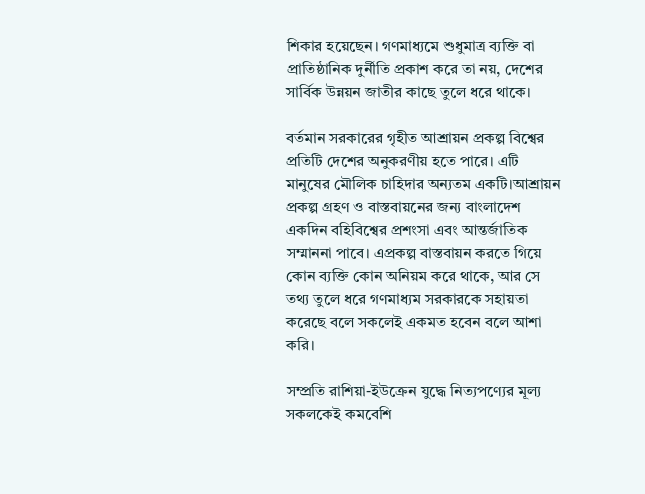শিকার হয়েছেন। গণমাধ্যমে শুধুমাত্র ব্যক্তি বা প্রাতিষ্ঠানিক দুর্নীতি প্রকাশ করে তা নয়, দেশের সার্বিক উন্নয়ন জাতীর কাছে তুলে ধরে থাকে।

বর্তমান সরকারের গৃহীত আশ্রায়ন প্রকল্প বিশ্বের প্রতিটি দেশের অনুকরণীয় হতে পারে। এটি মানুষের মৌলিক চাহিদার অন্যতম একটি।আশ্রায়ন প্রকল্প গ্রহণ ও বাস্তবায়নের জন্য বাংলাদেশ একদিন বহিবিশ্বের প্রশংসা এবং আন্তর্জাতিক সম্মাননা পাবে। এপ্রকল্প বাস্তবায়ন করতে গিয়ে কোন ব্যক্তি কোন অনিয়ম করে থাকে, আর সে তথ্য তুলে ধরে গণমাধ্যম সরকারকে সহায়তা করেছে বলে সকলেই একমত হবেন বলে আশা করি।

সম্প্রতি রাশিয়া-ইউক্রেন যুদ্ধে নিত্যপণ্যের মূল্য সকলকেই কমবেশি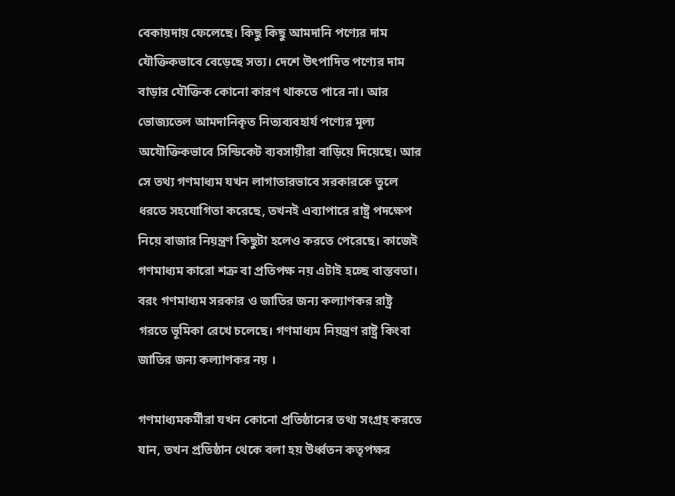বেকায়দায় ফেলেছে। কিছু কিছু আমদানি পণ্যের দাম যৌক্তিকভাবে বেড়েছে সত্য। দেশে উৎপাদিত পণ্যের দাম বাড়ার যৌক্তিক কোনো কারণ থাকতে পারে না। আর ভোজ্যতেল আমদানিকৃত নিত্যব্যবহার্য পণ্যের মূল্য অযৌক্তিকভাবে সিন্ডিকেট ব্যবসায়ীরা বাড়িয়ে দিয়েছে। আর সে তথ্য গণমাধ্যম যখন লাগাতারভাবে সরকারকে তুলে ধরতে সহযোগিতা করেছে, তখনই এব্যাপারে রাষ্ট্র পদক্ষেপ নিয়ে বাজার নিয়ন্ত্রণ কিছুটা হলেও করতে পেরেছে। কাজেই গণমাধ্যম কারো শত্রু বা প্রতিপক্ষ নয় এটাই হচ্ছে বাস্তবতা। বরং গণমাধ্যম সরকার ও জাতির জন্য কল্যাণকর রাষ্ট্র গরতে ভূমিকা রেখে চলেছে। গণমাধ্যম নিয়ন্ত্রণ রাষ্ট্র কিংবা জাতির জন্য কল্যাণকর নয় ।

গণমাধ্যমকর্মীরা যখন কোনো প্রতিষ্ঠানের তথ্য সংগ্রহ করতে যান, তখন প্রতিষ্ঠান থেকে বলা হয় উর্ধ্বতন কতৃপক্ষর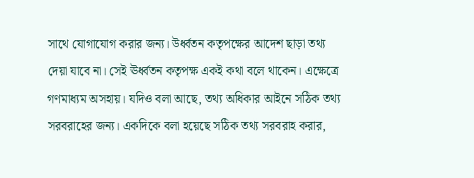সাথে যোগাযোগ করার জন্য। উর্ধ্বতন কতৃপক্ষের আদেশ ছাড়া তথ্য দেয়া যাবে না। সেই ঊর্ধ্বতন কতৃপক্ষ একই কথা বলে থাকেন। এক্ষেত্রে গণমাধ্যম অসহায়। যদিও বলা আছে, তথ্য অধিকার আইনে সঠিক তথ্য সরবরাহের জন্য। একদিকে বলা হয়েছে সঠিক তথ্য সরবরাহ করার,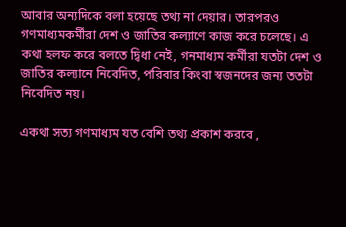আবার অন্যদিকে বলা হয়েছে তথ্য না দেয়ার। তারপরও গণমাধ্যমকর্মীরা দেশ ও জাতির কল্যাণে কাজ করে চলেছে। এ কথা হলফ করে বলতে দ্বিধা নেই, গনমাধ্যম কর্মীরা যতটা দেশ ও জাতির কল্যানে নিবেদিত, পরিবার কিংবা স্বজনদের জন্য ততটা নিবেদিত নয়।

একথা সত্য গণমাধ্যম যত বেশি তথ্য প্রকাশ করবে ,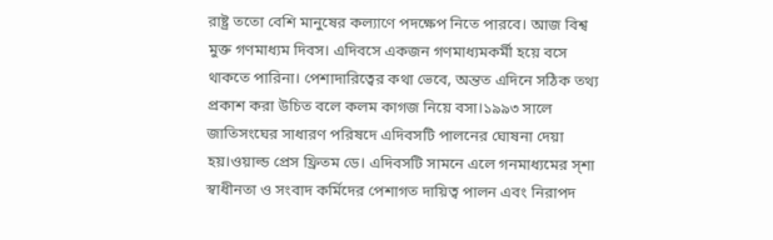রাষ্ট্র ততো বেশি মানুষের কল্যাণে পদক্ষেপ নিতে পারবে। আজ বিশ্ব মুক্ত গণমাধ্যম দিবস। এদিবসে একজন গণমাধ্যমকর্মী হয়ে বসে থাকতে পারিনা। পেশাদারিত্বের কথা ভেবে, অন্তত এদিনে সঠিক তথ্য প্রকাশ করা উচিত বলে কলম কাগজ নিয়ে বসা।১৯৯৩ সালে জাতিসংঘের সাধারণ পরিষদে এদিবসটি পালনের ঘোষনা দেয়া হয়।ওয়াল্ড প্রেস ফ্রিতম ডে। এদিবসটি সামনে এলে গনমাধ্যমের স্শা
স্বাধীনতা ও সংবাদ কর্মিদের পেশাগত দায়িত্ব পালন এবং নিরাপদ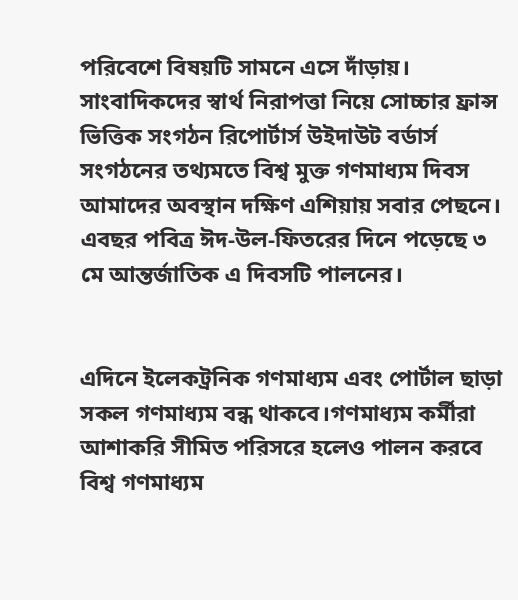পরিবেশে বিষয়টি সামনে এসে দাঁড়ায়। সাংবাদিকদের স্বার্থ নিরাপত্তা নিয়ে সোচ্চার ফ্রান্স ভিত্তিক সংগঠন রিপোর্টার্স উইদাউট বর্ডার্স সংগঠনের তথ্যমতে বিশ্ব মুক্ত গণমাধ্যম দিবস আমাদের অবস্থান দক্ষিণ এশিয়ায় সবার পেছনে। এবছর পবিত্র ঈদ-উল-ফিতরের দিনে পড়েছে ৩ মে আন্তর্জাতিক এ দিবসটি পালনের।


এদিনে ইলেকট্রনিক গণমাধ্যম এবং পোর্টাল ছাড়া সকল গণমাধ্যম বন্ধ থাকবে।গণমাধ্যম কর্মীরা আশাকরি সীমিত পরিসরে হলেও পালন করবে বিশ্ব গণমাধ্যম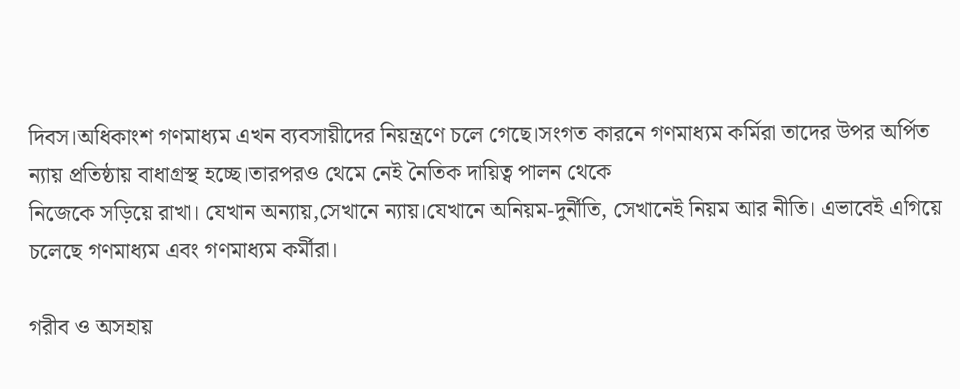দিবস।অধিকাংশ গণমাধ্যম এখন ব্যবসায়ীদের নিয়ন্ত্রণে চলে গেছে।সংগত কারনে গণমাধ্যম কর্মিরা তাদের উপর অর্পিত ন্যায় প্রতিষ্ঠায় বাধাগ্রস্থ হচ্ছে।তারপরও থেমে নেই নৈতিক দায়িত্ব পালন থেকে
নিজেকে সড়িয়ে রাখা। যেখান অন্যায়,সেখানে ন্যায়।যেখানে অনিয়ম-দুর্নীতি, সেখানেই নিয়ম আর নীতি। এভাবেই এগিয়ে চলেছে গণমাধ্যম এবং গণমাধ্যম কর্মীরা।

গরীব ও অসহায়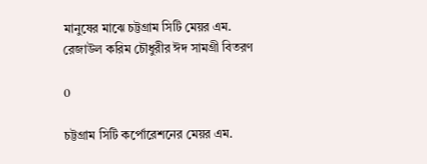মানুষের মাঝে চট্টগ্রাম সিটি মেয়র এম. রেজাউল করিম চৌধুরীর ঈদ সামগ্রী বিতরণ

0

চট্টগ্রাম সিটি কর্পোরেশনের মেয়র এম.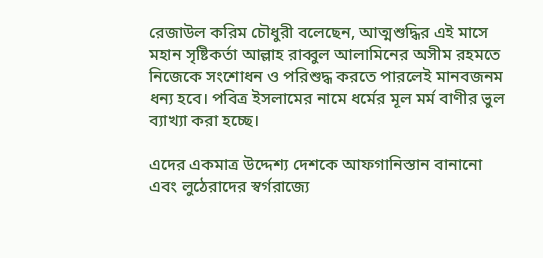রেজাউল করিম চৌধুরী বলেছেন, আত্মশুদ্ধির এই মাসে মহান সৃষ্টিকর্তা আল্লাহ রাব্বুল আলামিনের অসীম রহমতে নিজেকে সংশোধন ও পরিশুদ্ধ করতে পারলেই মানবজনম ধন্য হবে। পবিত্র ইসলামের নামে ধর্মের মূল মর্ম বাণীর ভুল ব্যাখ্যা করা হচ্ছে।

এদের একমাত্র উদ্দেশ্য দেশকে আফগানিস্তান বানানো এবং লুঠেরাদের স্বর্গরাজ্যে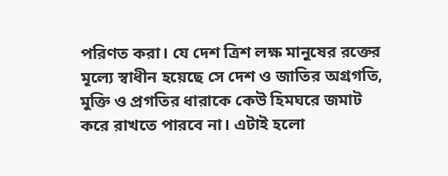পরিণত করা। যে দেশ ত্রিশ লক্ষ মানুষের রক্তের মূল্যে স্বাধীন হয়েছে সে দেশ ও জাতির অগ্রগতি, মুক্তি ও প্রগতির ধারাকে কেউ হিমঘরে জমাট করে রাখতে পারবে না। এটাই হলো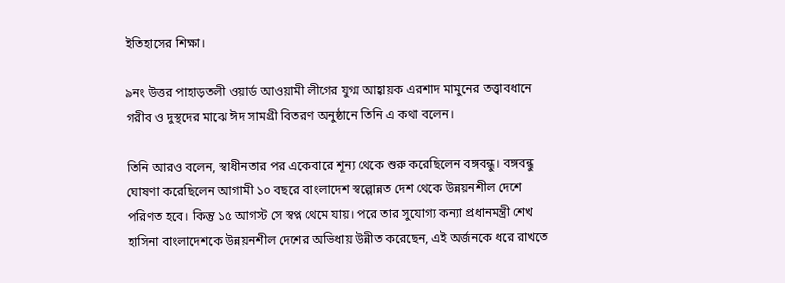ইতিহাসের শিক্ষা।

৯নং উত্তর পাহাড়তলী ওয়ার্ড আওয়ামী লীগের যুগ্ম আহ্বায়ক এরশাদ মামুনের তত্ত্বাবধানে গরীব ও দুস্থদের মাঝে ঈদ সামগ্রী বিতরণ অনুষ্ঠানে তিনি এ কথা বলেন।

তিনি আরও বলেন, স্বাধীনতার পর একেবারে শূন্য থেকে শুরু করেছিলেন বঙ্গবন্ধু। বঙ্গবন্ধু ঘোষণা করেছিলেন আগামী ১০ বছরে বাংলাদেশ স্বল্পোন্নত দেশ থেকে উন্নয়নশীল দেশে পরিণত হবে। কিন্তু ১৫ আগস্ট সে স্বপ্ন থেমে যায়। পরে তার সুযোগ্য কন্যা প্রধানমন্ত্রী শেখ হাসিনা বাংলাদেশকে উন্নয়নশীল দেশের অভিধায় উন্নীত করেছেন, এই অর্জনকে ধরে রাখতে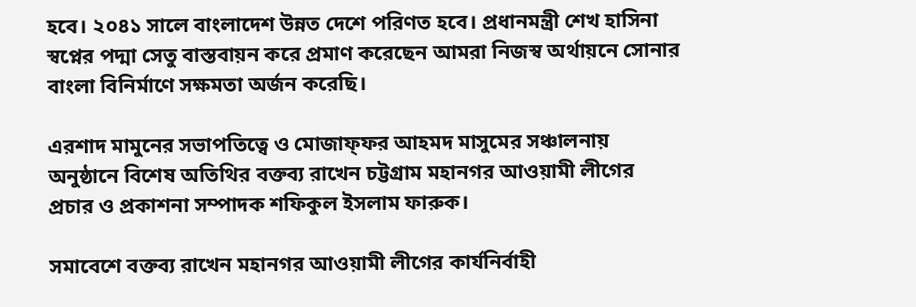হবে। ২০৪১ সালে বাংলাদেশ উন্নত দেশে পরিণত হবে। প্রধানমন্ত্রী শেখ হাসিনা স্বপ্নের পদ্মা সেতু বাস্তবায়ন করে প্রমাণ করেছেন আমরা নিজস্ব অর্থায়নে সোনার বাংলা বিনির্মাণে সক্ষমতা অর্জন করেছি।

এরশাদ মামুনের সভাপতিত্বে ও মোজাফ্‌ফর আহমদ মাসুমের সঞ্চালনায় অনুষ্ঠানে বিশেষ অতিথির বক্তব্য রাখেন চট্টগ্রাম মহানগর আওয়ামী লীগের প্রচার ও প্রকাশনা সম্পাদক শফিকুল ইসলাম ফারুক।

সমাবেশে বক্তব্য রাখেন মহানগর আওয়ামী লীগের কার্যনির্বাহী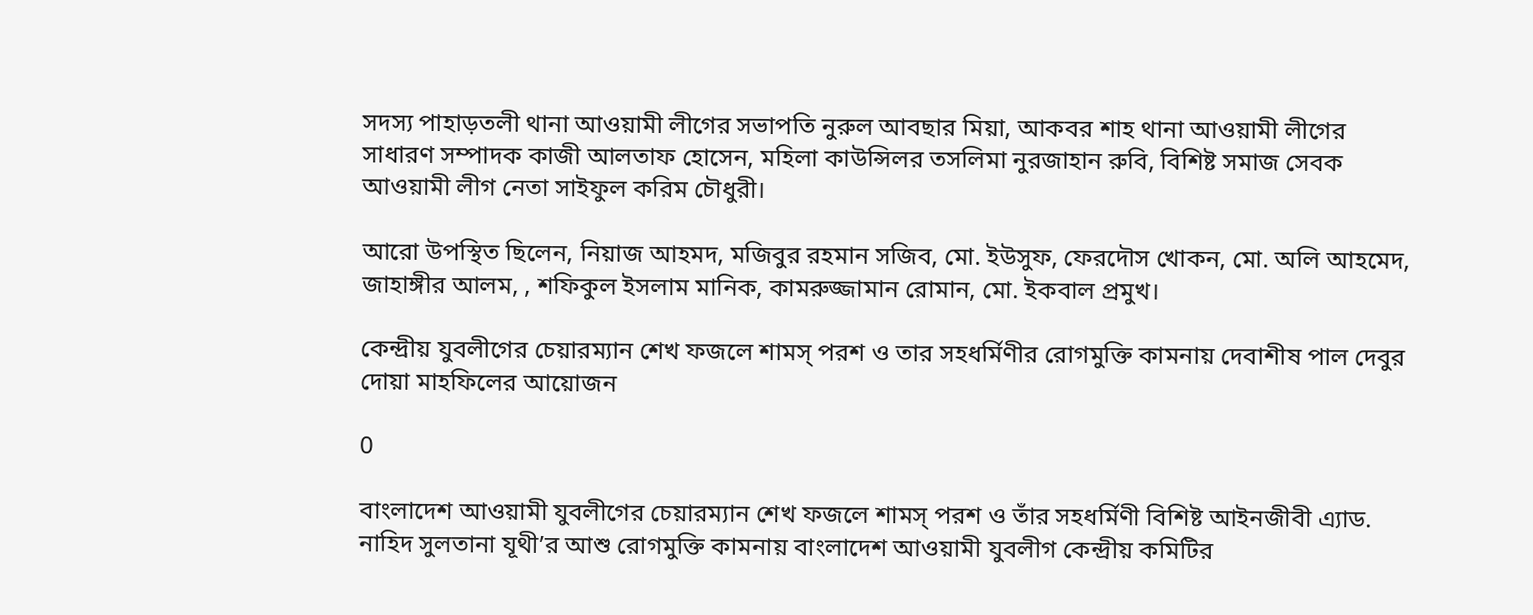সদস্য পাহাড়তলী থানা আওয়ামী লীগের সভাপতি নুরুল আবছার মিয়া, আকবর শাহ থানা আওয়ামী লীগের সাধারণ সম্পাদক কাজী আলতাফ হোসেন, মহিলা কাউন্সিলর তসলিমা নুরজাহান রুবি, বিশিষ্ট সমাজ সেবক আওয়ামী লীগ নেতা সাইফুল করিম চৌধুরী।

আরো উপস্থিত ছিলেন, নিয়াজ আহমদ, মজিবুর রহমান সজিব, মো. ইউসুফ, ফেরদৌস খোকন, মো. অলি আহমেদ, জাহাঙ্গীর আলম, , শফিকুল ইসলাম মানিক, কামরুজ্জামান রোমান, মো. ইকবাল প্রমুখ।

কেন্দ্রীয় যুবলীগের চেয়ারম্যান শেখ ফজলে শামস্ পরশ ও তার সহধর্মিণীর রোগমুক্তি কামনায় দেবাশীষ পাল দেবুর দোয়া মাহফিলের আয়োজন

0

বাংলাদেশ আওয়ামী যুবলীগের চেয়ারম্যান শেখ ফজলে শামস্ পরশ ও তাঁর সহধর্মিণী বিশিষ্ট আইনজীবী এ্যাড. নাহিদ সুলতানা যূথী’র আশু রোগমুক্তি কামনায় বাংলাদেশ আওয়ামী যুবলীগ কেন্দ্রীয় কমিটির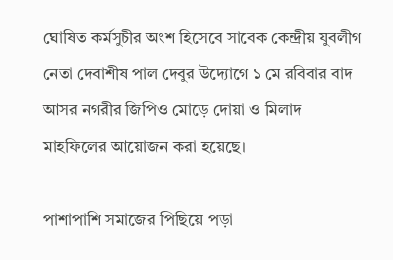ঘোষিত কর্মসুচীর অংশ হিসেবে সাবেক কেন্দ্রীয় যুবলীগ নেতা দেবাশীষ পাল দেবুর উদ্যোগে ১ মে রবিবার বাদ আসর নগরীর জিপিও মোড়ে দোয়া ও মিলাদ মাহফিলের আয়োজন করা হয়েছে।

পাশাপাশি সমাজের পিছিয়ে পড়া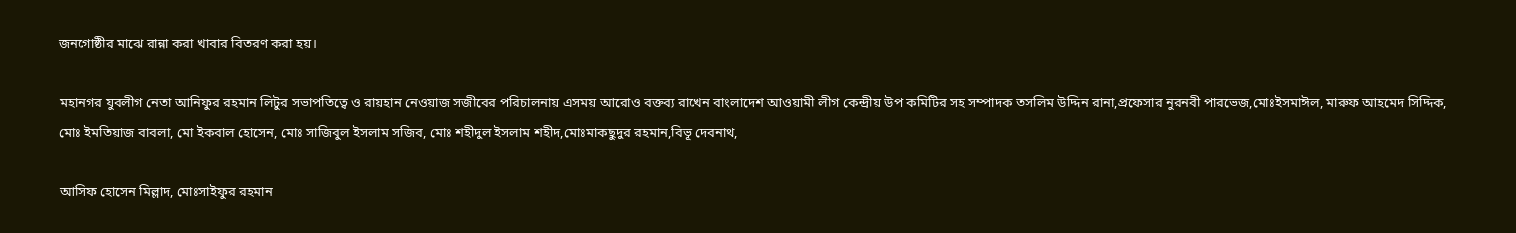জনগোষ্ঠীর মাঝে রান্না করা খাবার বিতরণ করা হয়।

মহানগর যুবলীগ নেতা আনিফুর রহমান লিটুর সভাপতিত্বে ও রায়হান নেওয়াজ সজীবের পরিচালনায় এসময় আরোও বক্তব্য রাখেন বাংলাদেশ আওয়ামী লীগ কেন্দ্রীয় উপ কমিটির সহ সম্পাদক তসলিম উদ্দিন রানা,প্রফেসার নুরনবী পারভেজ,মোঃইসমাঈল, মারুফ আহমেদ সিদ্দিক, মোঃ ইমতিয়াজ বাবলা, মো ইকবাল হোসেন, মোঃ সাজিবুল ইসলাম সজিব, মোঃ শহীদুল ইসলাম শহীদ,মোঃমাকছুদুর রহমান,বিভূ দেবনাথ,

আসিফ হোসেন মিল্লাদ, মোঃসাইফুর রহমান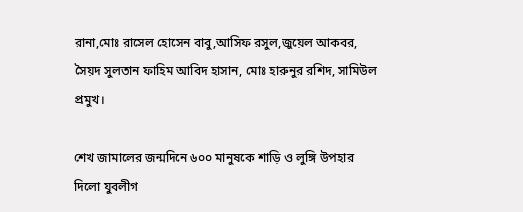রানা,মোঃ রাসেল হোসেন বাবু,আসিফ রসুল,জুয়েল আকবর, সৈয়দ সুলতান ফাহিম আবিদ হাসান, মোঃ হারুনুর রশিদ, সামিউল প্রমুখ।

শেখ জামালের জন্মদিনে ৬০০ মানুষকে শাড়ি ও লুঙ্গি উপহার দিলো যুবলীগ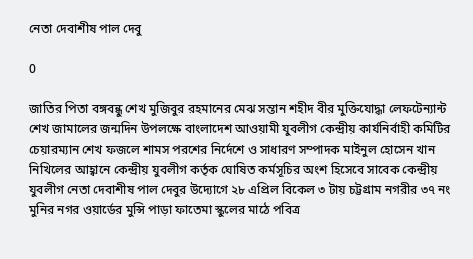নেতা দেবাশীষ পাল দেবু

0

জাতির পিতা বঙ্গবন্ধু শেখ মুজিবুর রহমানের মেঝ সন্তান শহীদ বীর মুক্তিযোদ্ধা লেফটেন্যান্ট শেখ জামালের জন্মদিন উপলক্ষে বাংলাদেশ আওয়ামী যুবলীগ কেন্দ্রীয় কার্যনির্বাহী কমিটির চেয়ারম্যান শেখ ফজলে শামস পরশের নির্দেশে ও সাধারণ সম্পাদক মাইনুল হোসেন খান নিখিলের আহ্বানে কেন্দ্রীয় যুবলীগ কর্তৃক ঘোষিত কর্মসূচির অংশ হিসেবে সাবেক কেন্দ্রীয় যুবলীগ নেতা দেবাশীষ পাল দেবুর উদ্যোগে ২৮ এপ্রিল বিকেল ৩ টায় চট্টগ্রাম নগরীর ৩৭ নং মুনির নগর ওয়ার্ডের মুন্সি পাড়া ফাতেমা স্কুলের মাঠে পবিত্র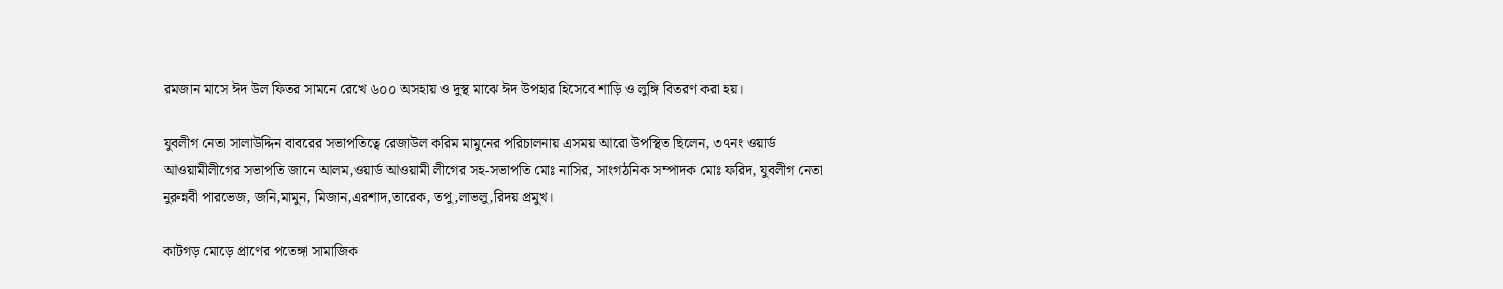রমজান মাসে ঈদ উল ফিতর সামনে রেখে ৬০০ অসহায় ও দুস্থ মাঝে ঈদ উপহার হিসেবে শাড়ি ও লুঙ্গি বিতরণ করা হয়।

যুবলীগ নেতা সালাউদ্দিন বাবরের সভাপতিত্বে রেজাউল করিম মামুনের পরিচালনায় এসময় আরো উপস্থিত ছিলেন, ৩৭নং ওয়ার্ড আওয়ামীলীগের সভাপতি জানে আলম,ওয়ার্ড আওয়ামী লীগের সহ-সভাপতি মোঃ নাসির, সাংগঠনিক সম্পাদক মোঃ ফরিদ, যুবলীগ নেতা নুরুন্নবী পারভেজ, জনি,মামুন, মিজান,এরশাদ,তারেক, তপু,লাভলু,রিদয় প্রমুখ।

কাটগড় মোড়ে প্রাণের পতেঙ্গা সামাজিক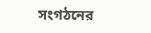সংগঠনের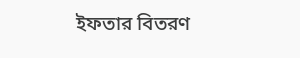ইফতার বিতরণ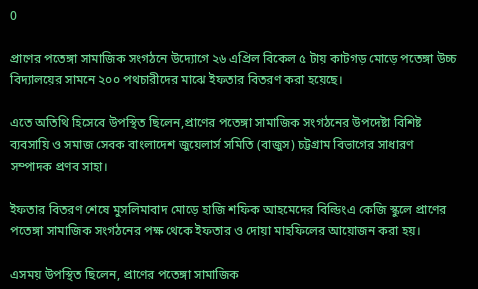0

প্রাণের পতেঙ্গা সামাজিক সংগঠনে উদ্যোগে ২৬ এপ্রিল বিকেল ৫ টায় কাটগড় মোড়ে পতেঙ্গা উচ্চ বিদ্যালয়ের সামনে ২০০ পথচারীদের মাঝে ইফতার বিতরণ করা হয়েছে।

এতে অতিথি হিসেবে উপস্থিত ছিলেন,প্রাণের পতেঙ্গা সামাজিক সংগঠনের উপদেষ্টা বিশিষ্ট ব্যবসায়ি ও সমাজ সেবক বাংলাদেশ জুয়েলার্স সমিতি (বাজুস) চট্টগ্রাম বিভাগের সাধারণ সম্পাদক প্রণব সাহা।

ইফতার বিতরণ শেষে মুসলিমাবাদ মোড়ে হাজি শফিক আহমেদের বিল্ডিংএ কেজি স্কুলে প্রাণের পতেঙ্গা সামাজিক সংগঠনের পক্ষ থেকে ইফতার ও দোয়া মাহফিলের আয়োজন করা হয়।

এসময় উপস্থিত ছিলেন, প্রাণের পতেঙ্গা সামাজিক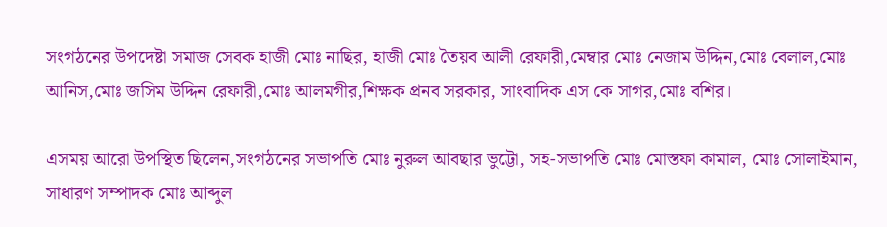সংগঠনের উপদেষ্টা সমাজ সেবক হাজী মোঃ নাছির, হাজী মোঃ তৈয়ব আলী রেফারী,মেম্বার মোঃ নেজাম উদ্দিন,মোঃ বেলাল,মোঃ আনিস,মোঃ জসিম উদ্দিন রেফারী,মোঃ আলমগীর,শিক্ষক প্রনব সরকার, সাংবাদিক এস কে সাগর,মোঃ বশির।

এসময় আরো উপস্থিত ছিলেন,সংগঠনের সভাপতি মোঃ নুরুল আবছার ভুট্টো, সহ-সভাপতি মোঃ মোস্তফা কামাল, মোঃ সোলাইমান, সাধারণ সম্পাদক মোঃ আব্দুল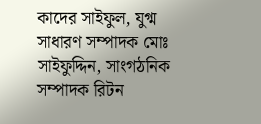কাদের সাইফুল, যুগ্ম সাধারণ সম্পাদক মোঃ সাইফুদ্দিন, সাংগঠনিক সম্পাদক রিটন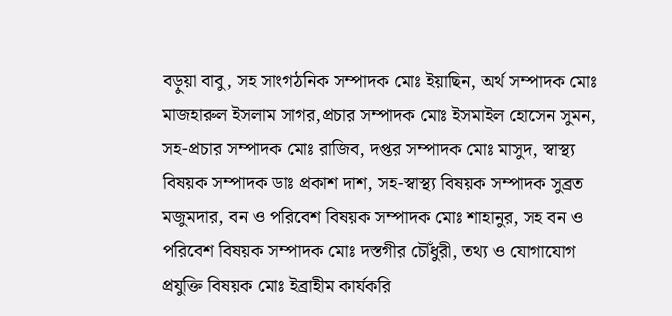বড়ুয়া বাবু, সহ সাংগঠনিক সম্পাদক মোঃ ইয়াছিন, অর্থ সম্পাদক মোঃ মাজহারুল ইসলাম সাগর,প্রচার সম্পাদক মোঃ ইসমাইল হোসেন সুমন, সহ-প্রচার সম্পাদক মোঃ রাজিব, দপ্তর সম্পাদক মোঃ মাসুদ, স্বাস্থ্য বিষয়ক সম্পাদক ডাঃ প্রকাশ দাশ, সহ-স্বাস্থ্য বিষয়ক সম্পাদক সুব্রত মজুমদার, বন ও পরিবেশ বিষয়ক সম্পাদক মোঃ শাহানুর, সহ বন ও পরিবেশ বিষয়ক সম্পাদক মোঃ দস্তগীর চৌঁধুরী, তথ্য ও যোগাযোগ প্রযুক্তি বিষয়ক মোঃ ইব্রাহীম কার্যকরি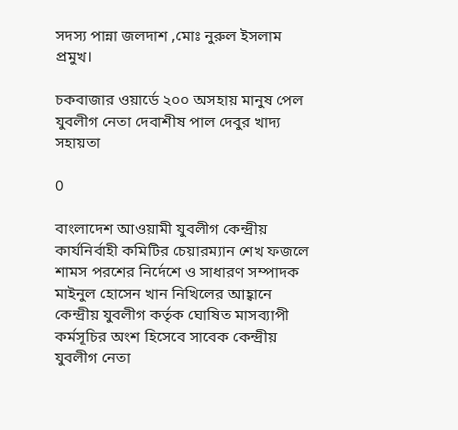সদস্য পান্না জলদাশ ,মোঃ নুরুল ইসলাম প্রমুখ।

চকবাজার ওয়ার্ডে ২০০ অসহায় মানুষ পেল যুবলীগ নেতা দেবাশীষ পাল দেবুর খাদ্য সহায়তা

0

বাংলাদেশ আওয়ামী যুবলীগ কেন্দ্রীয় কার্যনির্বাহী কমিটির চেয়ারম্যান শেখ ফজলে শামস পরশের নির্দেশে ও সাধারণ সম্পাদক মাইনুল হোসেন খান নিখিলের আহ্বানে কেন্দ্রীয় যুবলীগ কর্তৃক ঘোষিত মাসব্যাপী কর্মসূচির অংশ হিসেবে সাবেক কেন্দ্রীয় যুবলীগ নেতা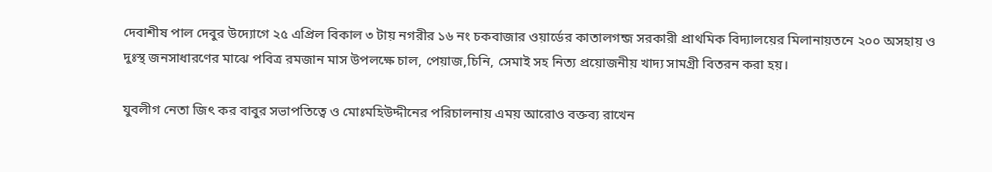দেবাশীষ পাল দেবুর উদ্যোগে ২৫ এপ্রিল বিকাল ৩ টায় নগরীর ১৬ নং চকবাজার ওয়ার্ডের কাতালগন্জ সরকারী প্রাথমিক বিদ্যালয়ের মিলানায়তনে ২০০ অসহায় ও দুঃস্থ জনসাধারণের মাঝে পবিত্র রমজান মাস উপলক্ষে চাল, পেয়াজ,চিনি, সেমাই সহ নিত্য প্রয়োজনীয় খাদ্য সামগ্রী বিতরন করা হয়।

যুবলীগ নেতা জিৎ কর বাবুর সভাপতিত্বে ও মোঃমহিউদ্দীনের পরিচালনায় এময় আরোও বক্তব্য রাখেন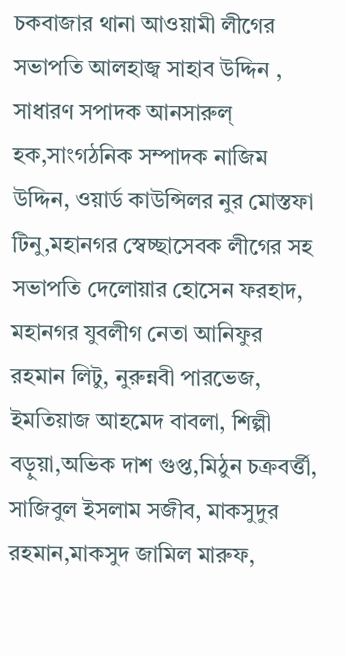চকবাজার থানা আওয়ামী লীগের সভাপতি আলহাজ্ব সাহাব উদ্দিন , সাধারণ সপাদক আনসারুল্ হক,সাংগঠনিক সম্পাদক নাজিম উদ্দিন, ওয়ার্ড কাউন্সিলর নুর মোস্তফা টিনু,মহানগর স্বেচ্ছাসেবক লীগের সহ সভাপতি দেলোয়ার হোসেন ফরহাদ, মহানগর যুবলীগ নেতা আনিফুর রহমান লিটু, নুরুন্নবী পারভেজ, ইমতিয়াজ আহমেদ বাবলা, শিল্পী বড়ুয়া,অভিক দাশ গুপ্ত,মিঠুন চক্রবর্ত্তী, সাজিবুল ইসলাম সজীব, মাকসুদুর রহমান,মাকসুদ জামিল মারুফ,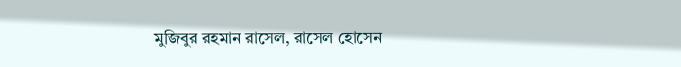মুজিবুর রহমান রাসেল, রাসেল হোসেন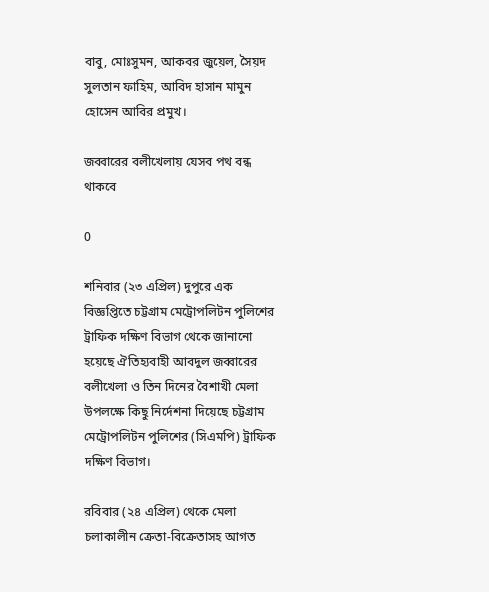বাবু, মোঃসুমন, আকবর জুয়েল, সৈয়দ সুলতান ফাহিম, আবিদ হাসান মামুন হোসেন আবির প্রমুখ।

জব্বারের বলীখেলায় যেসব পথ বন্ধ থাকবে

0

শনিবার (২৩ এপ্রিল) দুপুরে এক বিজ্ঞপ্তিতে চট্টগ্রাম মেট্রোপলিটন পুলিশের ট্রাফিক দক্ষিণ বিভাগ থেকে জানানো হয়েছে ঐতিহ্যবাহী আবদুল জব্বারের বলীখেলা ও তিন দিনের বৈশাখী মেলা উপলক্ষে কিছু নির্দেশনা দিয়েছে চট্টগ্রাম মেট্রোপলিটন পুলিশের (সিএমপি) ট্রাফিক দক্ষিণ বিভাগ।

রবিবার (২৪ এপ্রিল) থেকে মেলা চলাকালীন ক্রেতা-বিক্রেতাসহ আগত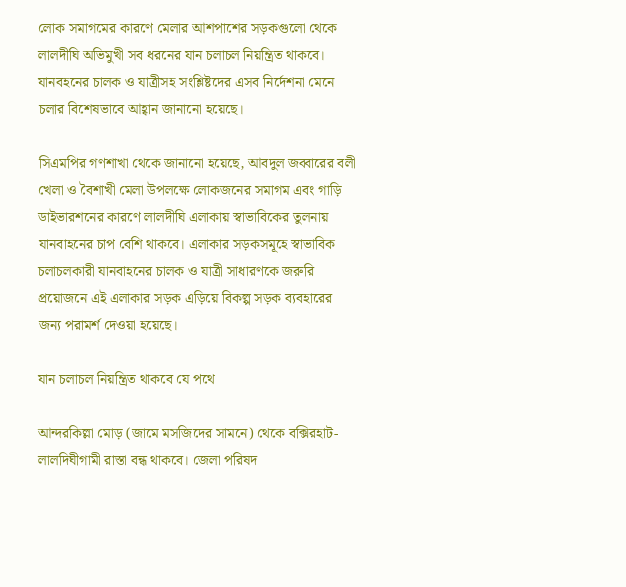লোক সমাগমের কারণে মেলার আশপাশের সড়কগুলো থেকে লালদীঘি অভিমুখী সব ধরনের যান চলাচল নিয়ন্ত্রিত থাকবে। যানবহনের চালক ও যাত্রীসহ সংশ্লিষ্টদের এসব নির্দেশনা মেনে চলার বিশেষভাবে আহ্বান জানানো হয়েছে।

সিএমপির গণশাখা থেকে জানানো হয়েছে, আবদুল জব্বারের বলী খেলা ও বৈশাখী মেলা উপলক্ষে লোকজনের সমাগম এবং গাড়ি ডাইভারশনের কারণে লালদীঘি এলাকায় স্বাভাবিকের তুলনায় যানবাহনের চাপ বেশি থাকবে। এলাকার সড়কসমূহে স্বাভাবিক চলাচলকারী যানবাহনের চালক ও যাত্রী সাধারণকে জরুরি প্রয়োজনে এই এলাকার সড়ক এড়িয়ে বিকল্প সড়ক ব্যবহারের জন্য পরামর্শ দেওয়া হয়েছে।

যান চলাচল নিয়ন্ত্রিত থাকবে যে পথে

আন্দরকিল্লা মোড় (জামে মসজিদের সামনে) থেকে বক্সিরহাট-লালদিঘীগামী রাস্তা বন্ধ থাকবে। জেলা পরিষদ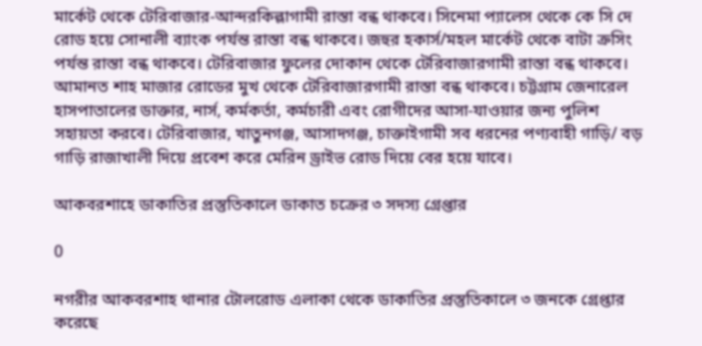মার্কেট থেকে টেরিবাজার-আন্দরকিল্লাগামী রাস্তা বন্ধ থাকবে। সিনেমা প্যালেস থেকে কে সি দে রোড হয়ে সোনালী ব্যাংক পর্যন্ত রাস্তা বন্ধ থাকবে। জহুর হকার্স/মহল মার্কেট থেকে বাটা ক্রসিং পর্যন্ত রাস্তা বন্ধ থাকবে। টেরিবাজার ফুলের দোকান থেকে টেরিবাজারগামী রাস্তা বন্ধ থাকবে। আমানত শাহ মাজার রোডের মুখ থেকে টেরিবাজারগামী রাস্তা বন্ধ থাকবে। চট্টগ্রাম জেনারেল হাসপাতালের ডাক্তার, নার্স, কর্মকর্তা, কর্মচারী এবং রোগীদের আসা-যাওয়ার জন্য পুলিশ সহায়তা করবে। টেরিবাজার, খাতুনগঞ্জ, আসাদগঞ্জ, চাক্তাইগামী সব ধরনের পণ্যবাহী গাড়ি/ বড় গাড়ি রাজাখালী দিয়ে প্রবেশ করে মেরিন ড্রাইভ রোড দিয়ে বের হয়ে যাবে।

আকবরশাহে ডাকাতির প্রস্তুতিকালে ডাকাত চক্রের ৩ সদস্য গ্রেপ্তার

0

নগরীর আকবরশাহ থানার টোলরোড এলাকা থেকে ডাকাতির প্রস্তুতিকালে ৩ জনকে গ্রেপ্তার করেছে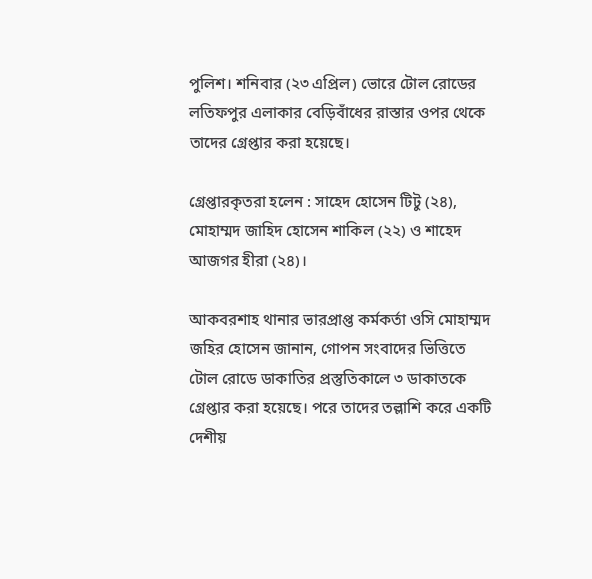পুলিশ। শনিবার (২৩ এপ্রিল) ভোরে টোল রোডের লতিফপুর এলাকার বেড়িবাঁধের রাস্তার ওপর থেকে তাদের গ্রেপ্তার করা হয়েছে।

গ্রেপ্তারকৃতরা হলেন : সাহেদ হোসেন টিটু (২৪), মোহাম্মদ জাহিদ হোসেন শাকিল (২২) ও শাহেদ আজগর হীরা (২৪)।

আকবরশাহ থানার ভারপ্রাপ্ত কর্মকর্তা ওসি মোহাম্মদ জহির হোসেন জানান, গোপন সংবাদের ভিত্তিতে টোল রোডে ডাকাতির প্রস্তুতিকালে ৩ ডাকাতকে গ্রেপ্তার করা হয়েছে। পরে তাদের তল্লাশি করে একটি দেশীয়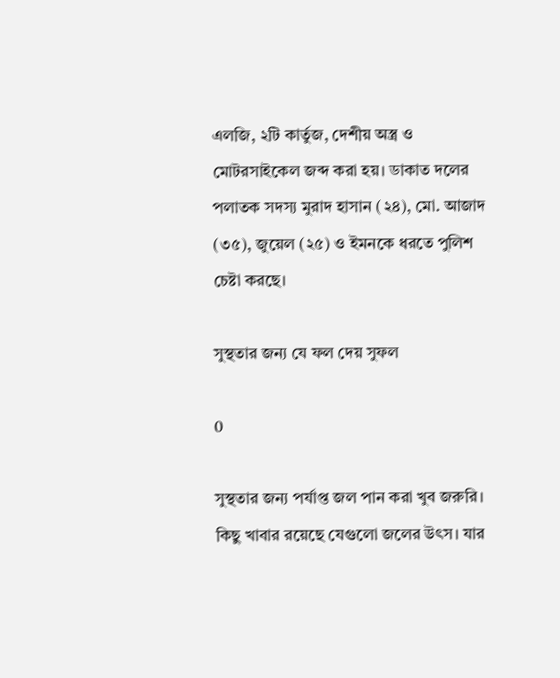এলজি, ২টি কার্তুজ, দেশীয় অস্ত্র ও মোটরসাইকেল জব্দ করা হয়। ডাকাত দলের পলাতক সদস্য মুরাদ হাসান (২৪), মো. আজাদ (৩৫), জুয়েল (২৫) ও ইমনকে ধরতে পুলিশ চেষ্টা করছে।

সুস্থতার জন্য যে ফল দেয় সুফল

0

সুস্থতার জন্য পর্যাপ্ত জল পান করা খুব জরুরি। কিছু খাবার রয়েছে যেগুলো জলের উৎস। যার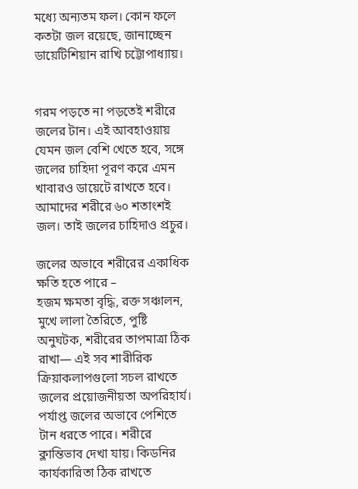মধ্যে অন্যতম ফল। কোন ফলে কতটা জল রয়েছে, জানাচ্ছেন ডায়েটিশিয়ান রাখি চট্টোপাধ্যায়।


গরম পড়তে না পড়তেই শরীরে জলের টান। এই আবহাওয়ায় যেমন জল বেশি খেতে হবে, সঙ্গে জলের চাহিদা পূরণ করে এমন খাবারও ডায়েটে রাখতে হবে। আমাদের শরীরে ৬০ শতাংশই জল। তাই জলের চাহিদাও প্রচুর।

জলের অভাবে শরীরের একাধিক ক্ষতি হতে পারে –
হজম ক্ষমতা বৃদ্ধি, রক্ত সঞ্চালন, মুখে লালা তৈরিতে, পুষ্টি অনুঘটক, শরীরের তাপমাত্রা ঠিক রাখা— এই সব শারীরিক ক্রিয়াকলাপগুলো সচল রাখতে জলের প্রয়োজনীয়তা অপরিহার্য। পর্যাপ্ত জলের অভাবে পেশিতে টান ধরতে পারে। শরীরে ক্লান্তিভাব দেখা যায়। কিডনির কার্যকারিতা ঠিক রাখতে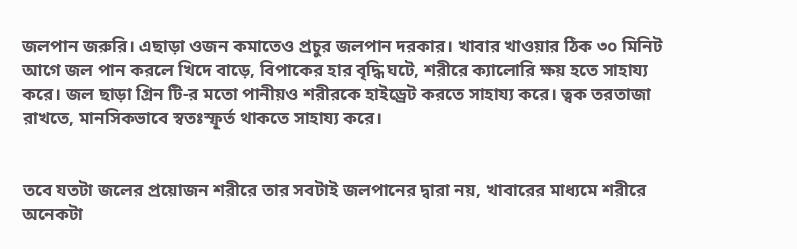জলপান জরুরি। এছাড়া ওজন কমাতেও প্রচুর জলপান দরকার। খাবার খাওয়ার ঠিক ৩০ মিনিট আগে জল পান করলে খিদে বাড়ে, বিপাকের হার বৃদ্ধি ঘটে, শরীরে ক্যালোরি ক্ষয় হতে সাহায্য করে। জল ছাড়া গ্রিন টি-র মতো পানীয়ও শরীরকে হাইড্রেট করতে সাহায্য করে। ত্বক তরতাজা রাখতে, মানসিকভাবে স্বতঃস্ফূর্ত থাকতে সাহায্য করে।


তবে যতটা জলের প্রয়োজন শরীরে তার সবটাই জলপানের দ্বারা নয়, খাবারের মাধ্যমে শরীরে অনেকটা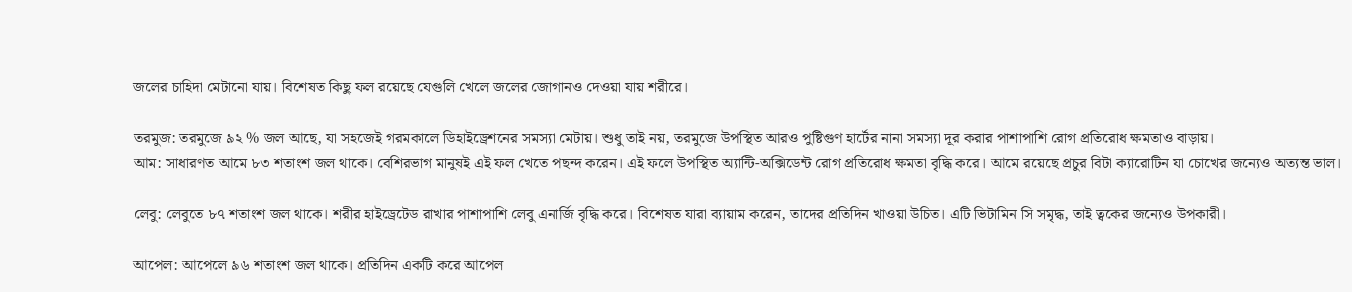জলের চাহিদা মেটানো যায়। বিশেষত কিছু ফল রয়েছে যেগুলি খেলে জলের জোগানও দেওয়া যায় শরীরে।

তরমুজ: তরমুজে ৯২ % জল আছে, যা সহজেই গরমকালে ডিহাইড্রেশনের সমস্যা মেটায়। শুধু তাই নয়, তরমুজে উপস্থিত আরও পুষ্টিগুণ হার্টের নানা সমস্যা দূর করার পাশাপাশি রোগ প্রতিরোধ ক্ষমতাও বাড়ায়।
আম: সাধারণত আমে ৮৩ শতাংশ জল থাকে। বেশিরভাগ মানুষই এই ফল খেতে পছন্দ করেন। এই ফলে উপস্থিত অ্যান্টি-অক্সিডেন্ট রোগ প্রতিরোধ ক্ষমতা বৃদ্ধি করে। আমে রয়েছে প্রচুর বিটা ক্যারোটিন যা চোখের জন্যেও অত্যন্ত ভাল।

লেবু: লেবুতে ৮৭ শতাংশ জল থাকে। শরীর হাইড্রেটেড রাখার পাশাপাশি লেবু এনার্জি বৃদ্ধি করে। বিশেষত যারা ব্যায়াম করেন, তাদের প্রতিদিন খাওয়া উচিত। এটি ভিটামিন সি সমৃদ্ধ, তাই ত্বকের জন্যেও উপকারী।

আপেল: আপেলে ৯৬ শতাংশ জল থাকে। প্রতিদিন একটি করে আপেল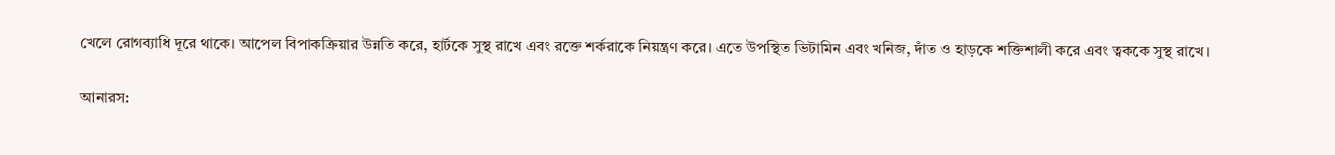খেলে রোগব্যাধি দূরে থাকে। আপেল বিপাকক্রিয়ার উন্নতি করে, হার্টকে সুস্থ রাখে এবং রক্তে শর্করাকে নিয়ন্ত্রণ করে। এতে উপস্থিত ভিটামিন এবং খনিজ, দাঁত ও হাড়কে শক্তিশালী করে এবং ত্বককে সুস্থ রাখে।

আনারস: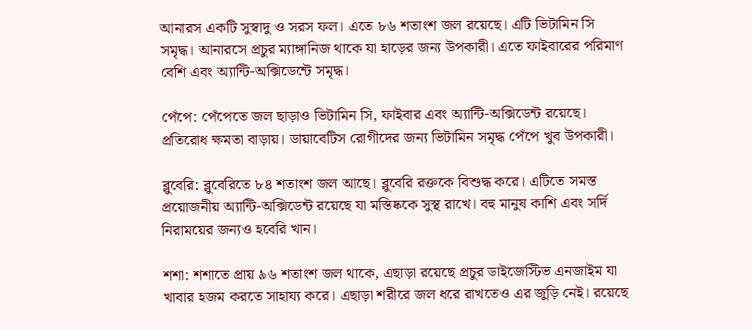আনারস একটি সুস্বাদু ও সরস ফল। এতে ৮৬ শতাংশ জল রয়েছে। এটি ভিটামিন সি সমৃদ্ধ। আনারসে প্রচুর ম্যাঙ্গানিজ থাকে যা হাড়ের জন্য উপকারী। এতে ফাইবারের পরিমাণ বেশি এবং অ্যান্টি-অক্সিডেন্টে সমৃদ্ধ।

পেঁপে: পেঁপেতে জল ছাড়াও ভিটামিন সি, ফাইবার এবং অ্যান্টি-অক্সিডেন্ট রয়েছে। প্রতিরোধ ক্ষমতা বাড়ায়। ডায়াবেটিস রোগীদের জন্য ভিটামিন সমৃদ্ধ পেঁপে খুব উপকারী।

ব্লুবেরি: ব্লুবেরিতে ৮৪ শতাংশ জল আছে। ব্লুবেরি রক্তকে বিশুদ্ধ করে। এটিতে সমস্ত প্রয়োজনীয় অ্যান্টি-অক্সিডেন্ট রয়েছে যা মস্তিষ্ককে সুস্থ রাখে। বহু মানুষ কাশি এবং সর্দি নিরাময়ের জন্যও হবেরি খান।

শশা: শশাতে প্রায় ৯৬ শতাংশ জল থাকে, এছাড়া রয়েছে প্রচুর ডাইজেস্টিভ এনজাইম যা খাবার হজম করতে সাহায্য করে। এছাড়া শরীরে জল ধরে রাখতেও এর জুড়ি নেই। রয়েছে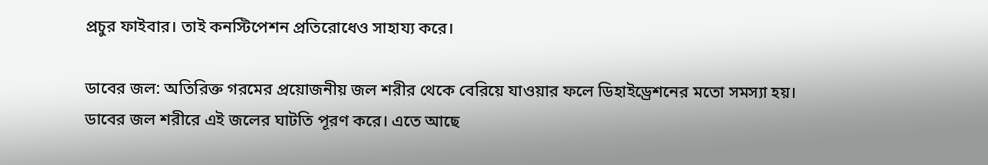প্রচুর ফাইবার। তাই কনস্টিপেশন প্রতিরোধেও সাহায্য করে।

ডাবের জল: অতিরিক্ত গরমের প্রয়োজনীয় জল শরীর থেকে বেরিয়ে যাওয়ার ফলে ডিহাইড্রেশনের মতো সমস্যা হয়। ডাবের জল শরীরে এই জলের ঘাটতি পূরণ করে। এতে আছে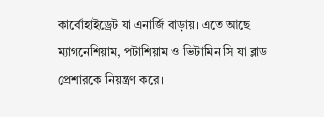কার্বোহাইড্রেট যা এনার্জি বাড়ায়। এতে আছে ম্যাগনেশিয়াম, পটাশিয়াম ও ভিটামিন সি যা ব্লাড প্রেশারকে নিয়ন্ত্রণ করে।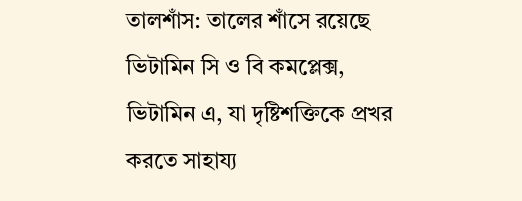তালশাঁস: তালের শাঁসে রয়েছে ভিটামিন সি ও বি কমপ্লেক্স, ভিটামিন এ, যা দৃষ্টিশক্তিকে প্রখর করতে সাহায্য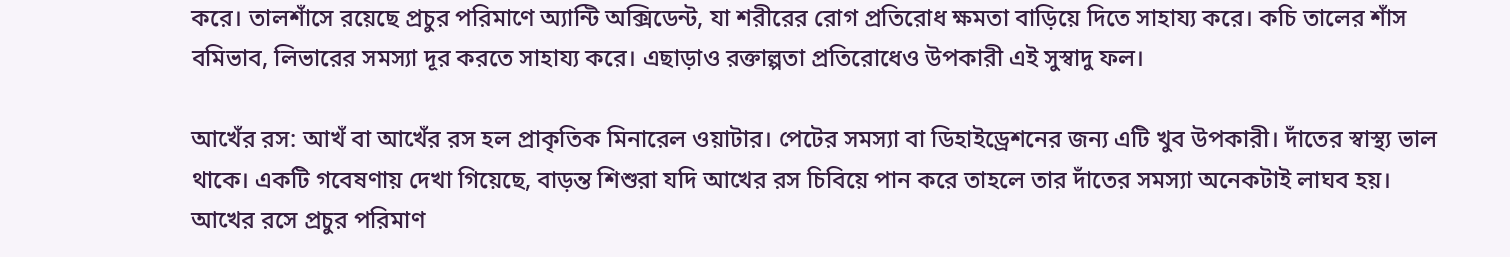করে। তালশাঁসে রয়েছে প্রচুর পরিমাণে অ্যান্টি অক্সিডেন্ট, যা শরীরের রোগ প্রতিরোধ ক্ষমতা বাড়িয়ে দিতে সাহায্য করে। কচি তালের শাঁস বমিভাব, লিভারের সমস্যা দূর করতে সাহায্য করে। এছাড়াও রক্তাল্পতা প্রতিরোধেও উপকারী এই সুস্বাদু ফল।

আখেঁর রস: আখঁ বা আখেঁর রস হল প্রাকৃতিক মিনারেল ওয়াটার। পেটের সমস্যা বা ডিহাইড্রেশনের জন্য এটি খুব উপকারী। দাঁতের স্বাস্থ্য ভাল থাকে। একটি গবেষণায় দেখা গিয়েছে, বাড়ন্ত শিশুরা যদি আখের রস চিবিয়ে পান করে তাহলে তার দাঁতের সমস্যা অনেকটাই লাঘব হয়। আখের রসে প্রচুর পরিমাণ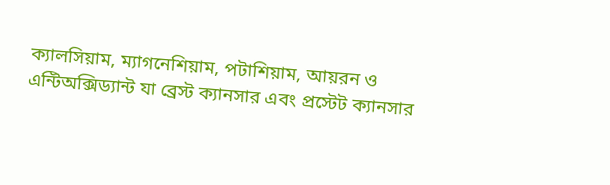ক্যালসিয়াম, ম্যাগনেশিয়াম, পটাশিয়াম, আয়রন ও এন্টিঅক্সিড্যান্ট যা ব্রেস্ট ক্যানসার এবং প্রস্টেট ক্যানসার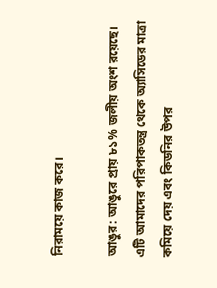নিরাময়ে কাজ করে।

আঙুর: আঙুরে প্রায় ৮১% জলীয় অংশ রয়েছে। এটি আমাদের পরিপাকতন্ত্র থেকে অ্যাসিডের মাত্রা কমিয়ে দেয় এবং কিডনির উপর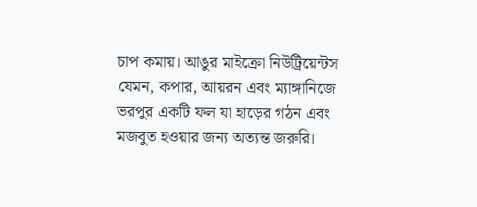চাপ কমায়। আঙুর মাইক্রো নিউট্রিয়েন্টস যেমন, কপার, আয়রন এবং ম্যাঙ্গানিজে ভরপুর একটি ফল যা হাড়ের গঠন এবং মজবুত হওয়ার জন্য অত্যন্ত জরুরি।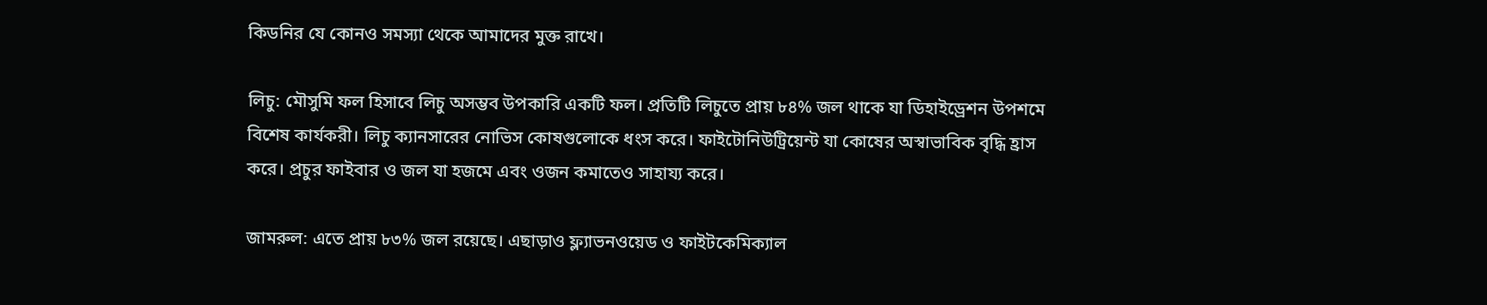কিডনির যে কোনও সমস্যা থেকে আমাদের মুক্ত রাখে।

লিচু: মৌসুমি ফল হিসাবে লিচু অসম্ভব উপকারি একটি ফল। প্রতিটি লিচুতে প্রায় ৮৪% জল থাকে যা ডিহাইড্রেশন উপশমে বিশেষ কার্যকরী। লিচু ক্যানসারের নোভিস কোষগুলোকে ধংস করে। ফাইটোনিউট্রিয়েন্ট যা কোষের অস্বাভাবিক বৃদ্ধি হ্রাস করে। প্রচুর ফাইবার ও জল যা হজমে এবং ওজন কমাতেও সাহায্য করে।

জামরুল: এতে প্রায় ৮৩% জল রয়েছে। এছাড়াও ফ্ল্যাভনওয়েড ও ফাইটকেমিক্যাল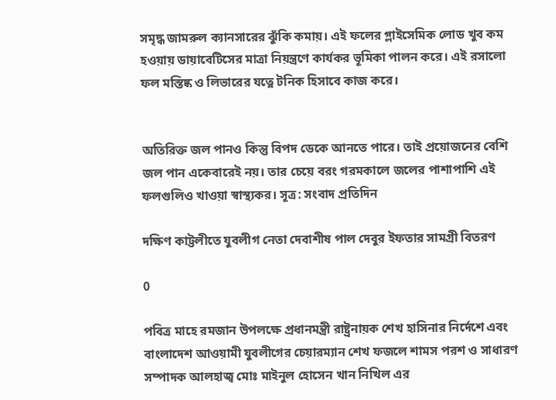সমৃদ্ধ জামরুল ক্যানসারের ঝুঁকি কমায়। এই ফলের গ্লাইসেমিক লোড খুব কম হওয়ায় ডায়াবেটিসের মাত্রা নিয়ন্ত্রণে কার্যকর ভূমিকা পালন করে। এই রসালো ফল মস্তিষ্ক ও লিভারের যত্নে টনিক হিসাবে কাজ করে।


অতিরিক্ত জল পানও কিন্তু বিপদ ডেকে আনতে পারে। তাই প্রয়োজনের বেশি জল পান একেবারেই নয়। তার চেয়ে বরং গরমকালে জলের পাশাপাশি এই ফলগুলিও খাওয়া স্বাস্থ্যকর। সূত্র: সংবাদ প্রতিদিন

দক্ষিণ কাট্টলীতে যুবলীগ নেতা দেবাশীষ পাল দেবুর ইফতার সামগ্রী বিতরণ

0

পবিত্র মাহে রমজান উপলক্ষে প্রধানমন্ত্রী রাষ্ট্রনায়ক শেখ হাসিনার নির্দেশে এবং বাংলাদেশ আওয়ামী যুবলীগের চেয়ারম্যান শেখ ফজলে শামস পরশ ও সাধারণ সম্পাদক আলহাজ্ব মোঃ মাইনুল হোসেন খান নিখিল এর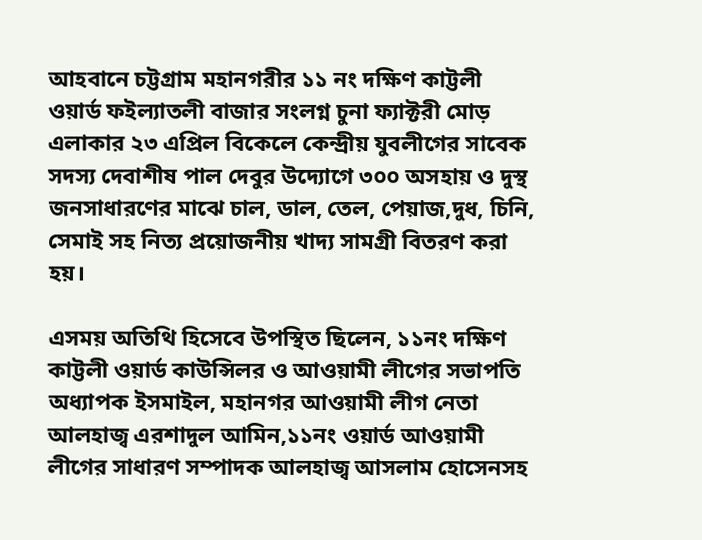আহবানে চট্টগ্রাম মহানগরীর ১১ নং দক্ষিণ কাট্টলী ওয়ার্ড ফইল্যাতলী বাজার সংলগ্ন চুনা ফ্যাক্টরী মোড় এলাকার ২৩ এপ্রিল বিকেলে কেন্দ্রীয় যুবলীগের সাবেক সদস্য দেবাশীষ পাল দেবুর উদ্যোগে ৩০০ অসহায় ও দুস্থ জনসাধারণের মাঝে চাল, ডাল, তেল, পেয়াজ,দুধ, চিনি, সেমাই সহ নিত্য প্রয়োজনীয় খাদ্য সামগ্রী বিতরণ করা হয়।

এসময় অতিথি হিসেবে উপস্থিত ছিলেন, ১১নং দক্ষিণ কাট্টলী ওয়ার্ড কাউন্সিলর ও আওয়ামী লীগের সভাপতি অধ্যাপক ইসমাইল, মহানগর আওয়ামী লীগ নেতা আলহাজ্ব এরশাদুল আমিন,১১নং ওয়ার্ড আওয়ামী লীগের সাধারণ সম্পাদক আলহাজ্ব আসলাম হোসেনসহ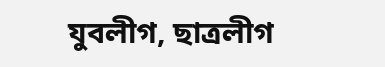যুবলীগ, ছাত্রলীগ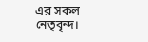এর সকল নেতৃবৃন্দ।